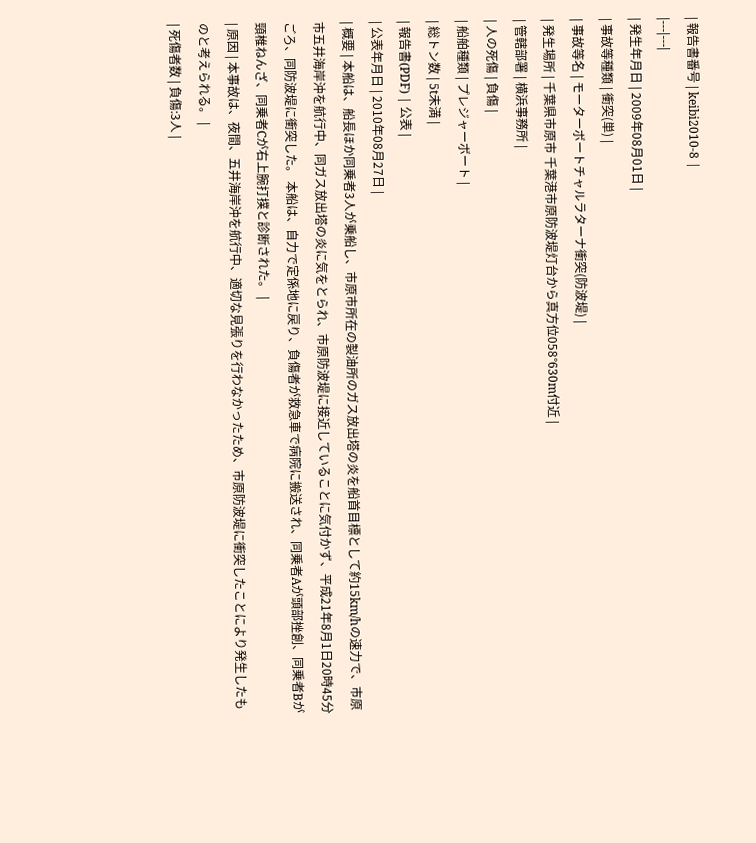| 報告書番号 | keibi2010-8 |
|---|---|
| 発生年月日 | 2009年08月01日 |
| 事故等種類 | 衝突(単) |
| 事故等名 | モーターボートチャルラターナ衝突(防波堤) |
| 発生場所 | 千葉県市原市 千葉港市原防波堤灯台から真方位058°630m付近 |
| 管轄部署 | 横浜事務所 |
| 人の死傷 | 負傷 |
| 船舶種類 | プレジャーボート |
| 総トン数 | 5t未満 |
| 報告書(PDF) | 公表 |
| 公表年月日 | 2010年08月27日 |
| 概要 | 本船は、船長ほか同乗者3人が乗船し、市原市所在の製油所のガス放出塔の炎を船首目標として約15km/hの速力で、市原市五井海岸沖を航行中、同ガス放出塔の炎に気をとられ、市原防波堤に接近していることに気付かず、平成21年8月1日20時45分ごろ、同防波堤に衝突した。 本船は、自力で定係地に戻り、負傷者が救急車で病院に搬送され、同乗者Aが頭部挫創、同乗者Bが頸椎ねんざ、同乗者Cが右上腕打撲と診断された。 |
| 原因 | 本事故は、夜間、五井海岸沖を航行中、適切な見張りを行わなかったため、市原防波堤に衝突したことにより発生したものと考えられる。 |
| 死傷者数 | 負傷:3人 |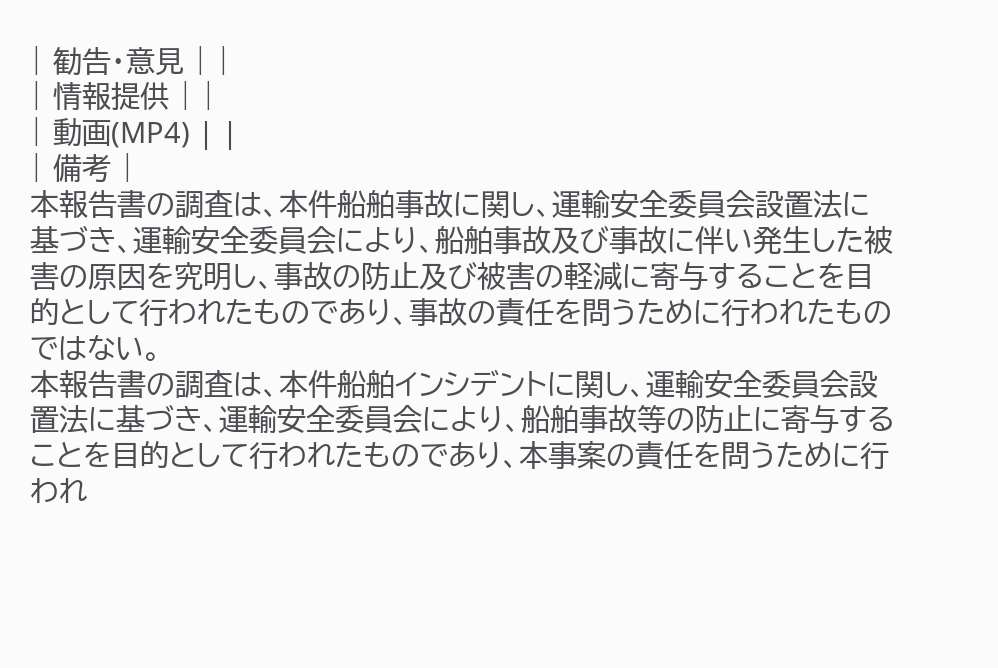| 勧告・意見 | |
| 情報提供 | |
| 動画(MP4) | |
| 備考 |
本報告書の調査は、本件船舶事故に関し、運輸安全委員会設置法に基づき、運輸安全委員会により、船舶事故及び事故に伴い発生した被害の原因を究明し、事故の防止及び被害の軽減に寄与することを目的として行われたものであり、事故の責任を問うために行われたものではない。
本報告書の調査は、本件船舶インシデントに関し、運輸安全委員会設置法に基づき、運輸安全委員会により、船舶事故等の防止に寄与することを目的として行われたものであり、本事案の責任を問うために行われ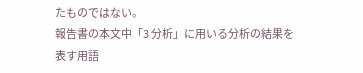たものではない。
報告書の本文中「3 分析」に用いる分析の結果を表す用語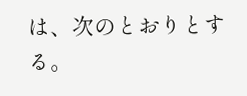は、次のとおりとする。